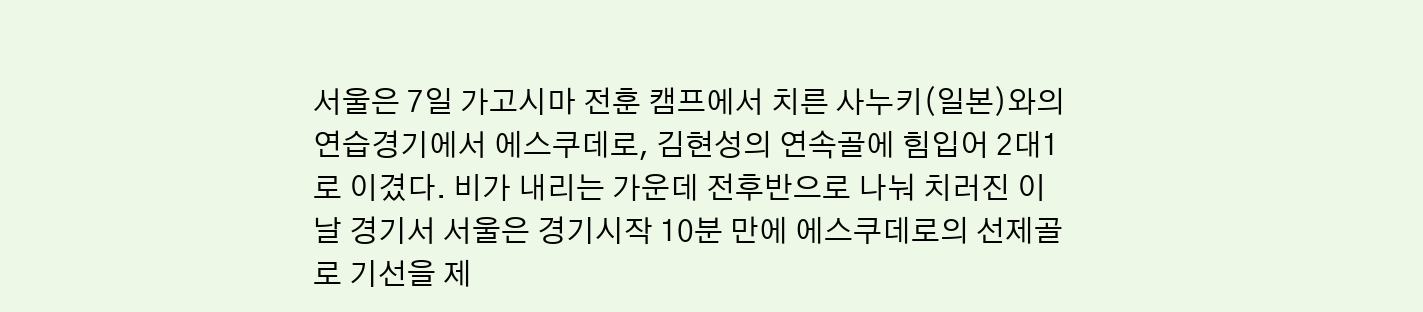서울은 7일 가고시마 전훈 캠프에서 치른 사누키(일본)와의 연습경기에서 에스쿠데로, 김현성의 연속골에 힘입어 2대1로 이겼다. 비가 내리는 가운데 전후반으로 나눠 치러진 이날 경기서 서울은 경기시작 10분 만에 에스쿠데로의 선제골로 기선을 제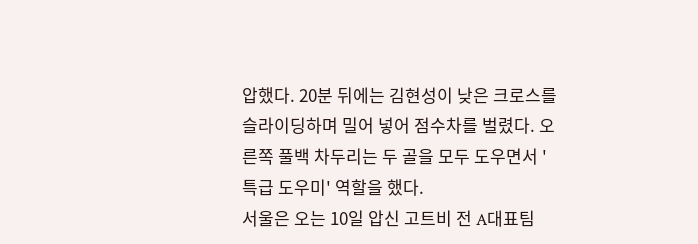압했다. 20분 뒤에는 김현성이 낮은 크로스를 슬라이딩하며 밀어 넣어 점수차를 벌렸다. 오른쪽 풀백 차두리는 두 골을 모두 도우면서 '특급 도우미' 역할을 했다.
서울은 오는 10일 압신 고트비 전 A대표팀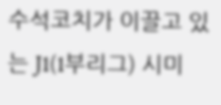수석코치가 이끌고 있는 J1(1부리그) 시미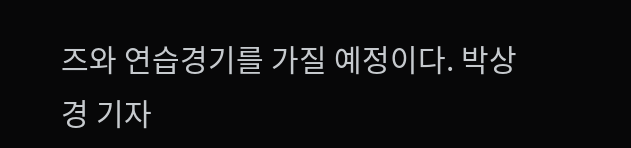즈와 연습경기를 가질 예정이다. 박상경 기자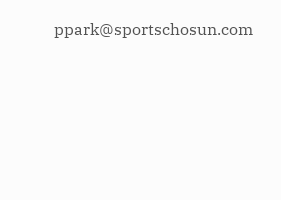ppark@sportschosun.com